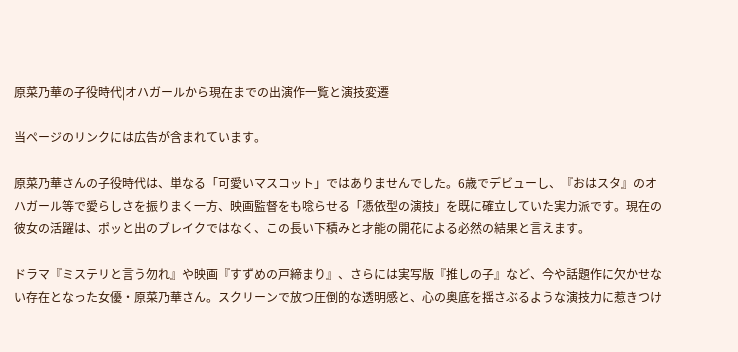原菜乃華の子役時代|オハガールから現在までの出演作一覧と演技変遷

当ページのリンクには広告が含まれています。

原菜乃華さんの子役時代は、単なる「可愛いマスコット」ではありませんでした。6歳でデビューし、『おはスタ』のオハガール等で愛らしさを振りまく一方、映画監督をも唸らせる「憑依型の演技」を既に確立していた実力派です。現在の彼女の活躍は、ポッと出のブレイクではなく、この長い下積みと才能の開花による必然の結果と言えます。

ドラマ『ミステリと言う勿れ』や映画『すずめの戸締まり』、さらには実写版『推しの子』など、今や話題作に欠かせない存在となった女優・原菜乃華さん。スクリーンで放つ圧倒的な透明感と、心の奥底を揺さぶるような演技力に惹きつけ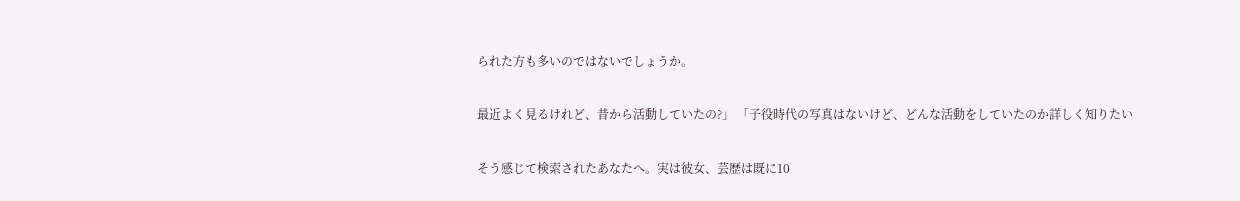られた方も多いのではないでしょうか。

最近よく見るけれど、昔から活動していたの?」 「子役時代の写真はないけど、どんな活動をしていたのか詳しく知りたい

そう感じて検索されたあなたへ。実は彼女、芸歴は既に10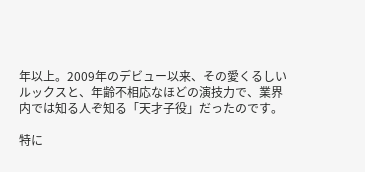年以上。2009年のデビュー以来、その愛くるしいルックスと、年齢不相応なほどの演技力で、業界内では知る人ぞ知る「天才子役」だったのです。

特に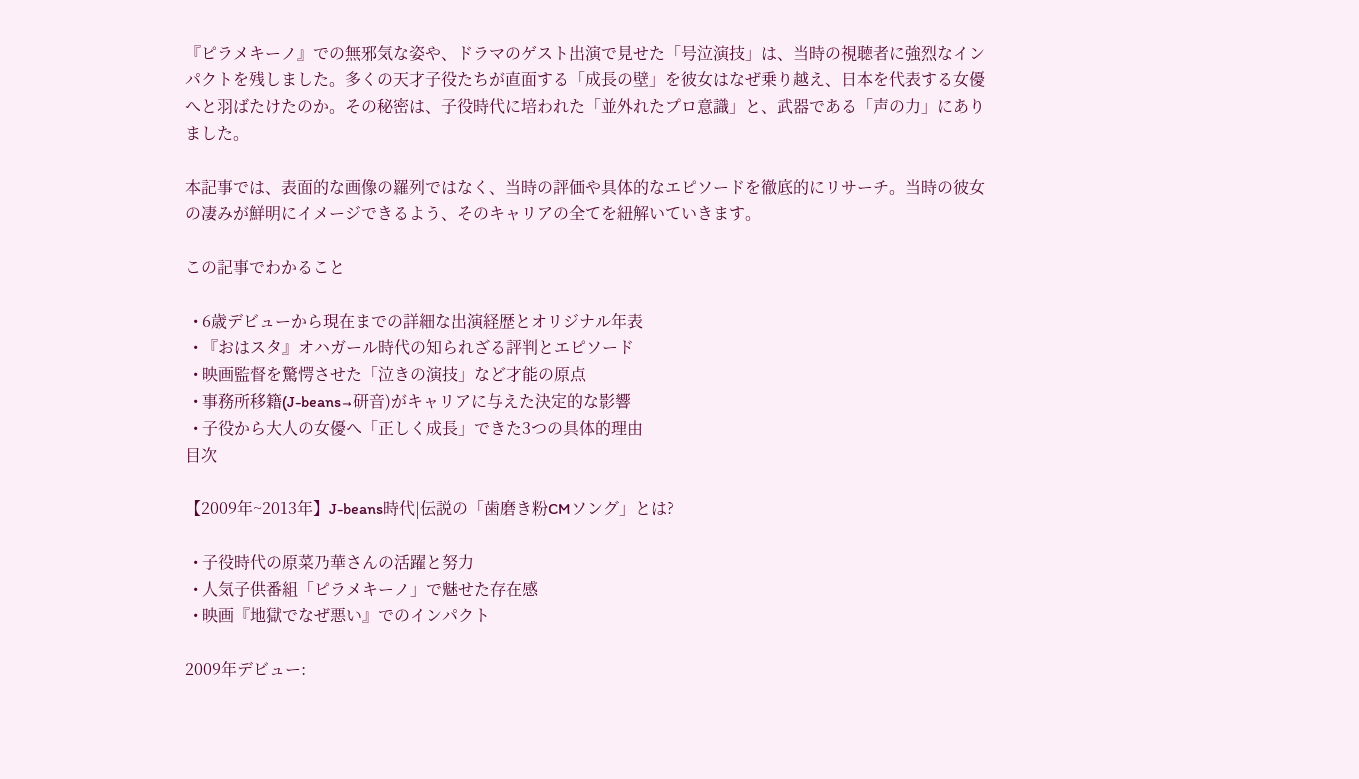『ピラメキーノ』での無邪気な姿や、ドラマのゲスト出演で見せた「号泣演技」は、当時の視聴者に強烈なインパクトを残しました。多くの天才子役たちが直面する「成長の壁」を彼女はなぜ乗り越え、日本を代表する女優へと羽ばたけたのか。その秘密は、子役時代に培われた「並外れたプロ意識」と、武器である「声の力」にありました。

本記事では、表面的な画像の羅列ではなく、当時の評価や具体的なエピソードを徹底的にリサーチ。当時の彼女の凄みが鮮明にイメージできるよう、そのキャリアの全てを紐解いていきます。

この記事でわかること

  • 6歳デビューから現在までの詳細な出演経歴とオリジナル年表
  • 『おはスタ』オハガール時代の知られざる評判とエピソード
  • 映画監督を驚愕させた「泣きの演技」など才能の原点
  • 事務所移籍(J-beans→研音)がキャリアに与えた決定的な影響
  • 子役から大人の女優へ「正しく成長」できた3つの具体的理由
目次

【2009年~2013年】J-beans時代|伝説の「歯磨き粉CMソング」とは?

  • 子役時代の原菜乃華さんの活躍と努力
  • 人気子供番組「ピラメキーノ」で魅せた存在感
  • 映画『地獄でなぜ悪い』でのインパクト

2009年デビュー: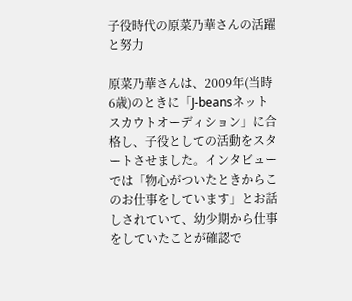子役時代の原菜乃華さんの活躍と努力

原菜乃華さんは、2009年(当時6歳)のときに「J-beansネットスカウトオーディション」に合格し、子役としての活動をスタートさせました。インタビューでは「物心がついたときからこのお仕事をしています」とお話しされていて、幼少期から仕事をしていたことが確認で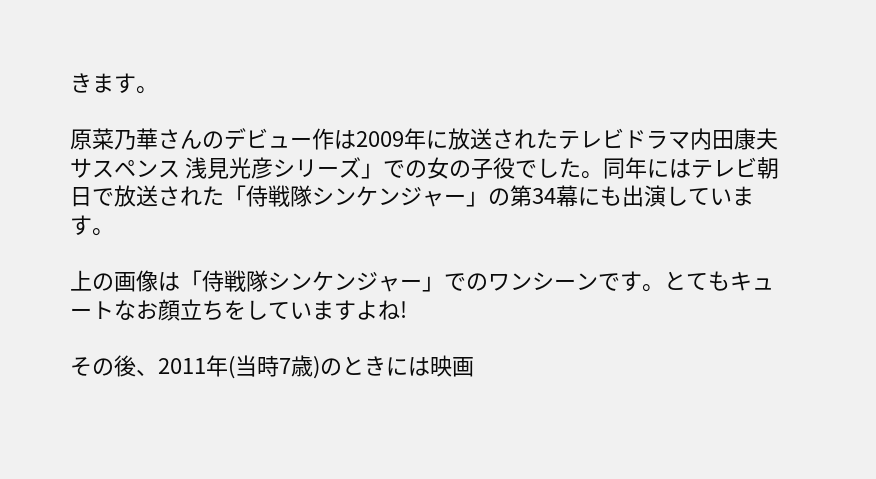きます。

原菜乃華さんのデビュー作は2009年に放送されたテレビドラマ内田康夫サスペンス 浅見光彦シリーズ」での女の子役でした。同年にはテレビ朝日で放送された「侍戦隊シンケンジャー」の第34幕にも出演しています。

上の画像は「侍戦隊シンケンジャー」でのワンシーンです。とてもキュートなお顔立ちをしていますよね!

その後、2011年(当時7歳)のときには映画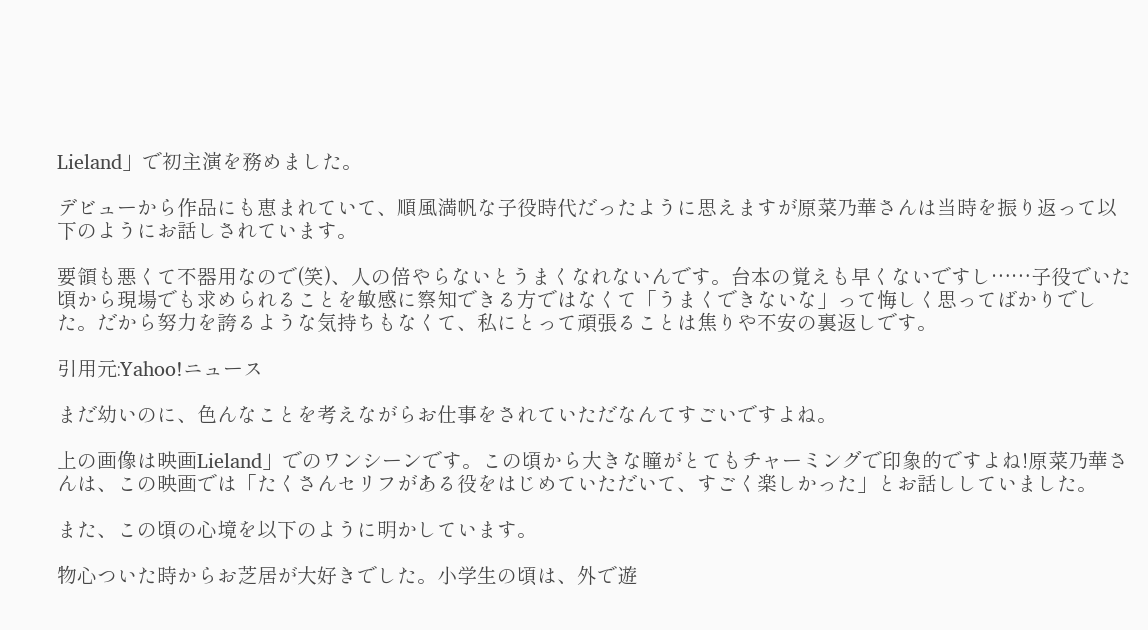Lieland」で初主演を務めました。

デビューから作品にも恵まれていて、順風満帆な子役時代だったように思えますが原菜乃華さんは当時を振り返って以下のようにお話しされています。

要領も悪くて不器用なので(笑)、人の倍やらないとうまくなれないんです。台本の覚えも早くないですし……子役でいた頃から現場でも求められることを敏感に察知できる方ではなくて「うまくできないな」って悔しく思ってばかりでした。だから努力を誇るような気持ちもなくて、私にとって頑張ることは焦りや不安の裏返しです。

引用元:Yahoo!ニュース

まだ幼いのに、色んなことを考えながらお仕事をされていただなんてすごいですよね。

上の画像は映画Lieland」でのワンシーンです。この頃から大きな瞳がとてもチャーミングで印象的ですよね!原菜乃華さんは、この映画では「たくさんセリフがある役をはじめていただいて、すごく楽しかった」とお話ししていました。

また、この頃の心境を以下のように明かしています。

物心ついた時からお芝居が大好きでした。小学生の頃は、外で遊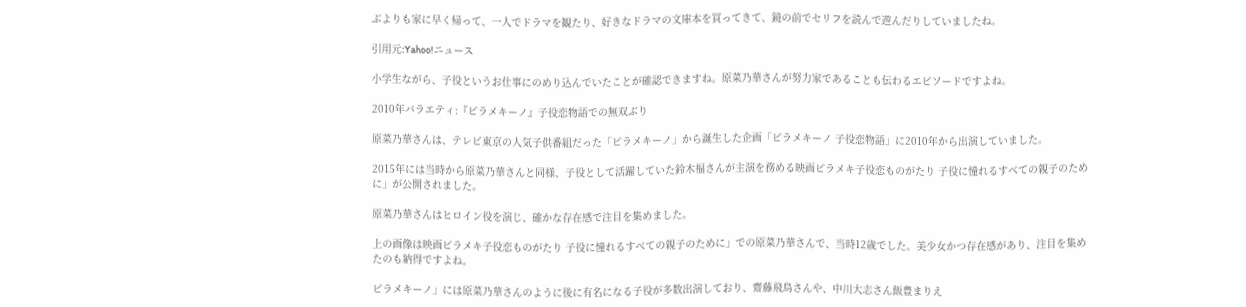ぶよりも家に早く帰って、一人でドラマを観たり、好きなドラマの文庫本を買ってきて、鏡の前でセリフを読んで遊んだりしていましたね。

引用元:Yahoo!ニュース

小学生ながら、子役というお仕事にのめり込んでいたことが確認できますね。原菜乃華さんが努力家であることも伝わるエピソードですよね。

2010年バラエティ:『ピラメキーノ』子役恋物語での無双ぶり

原菜乃華さんは、テレビ東京の人気子供番組だった「ピラメキーノ」から誕生した企画「ピラメキーノ 子役恋物語」に2010年から出演していました。

2015年には当時から原菜乃華さんと同様、子役として活躍していた鈴木福さんが主演を務める映画ピラメキ子役恋ものがたり 子役に憧れるすべての親子のために」が公開されました。

原菜乃華さんはヒロイン役を演じ、確かな存在感で注目を集めました。

上の画像は映画ピラメキ子役恋ものがたり 子役に憧れるすべての親子のために」での原菜乃華さんで、当時12歳でした。美少女かつ存在感があり、注目を集めたのも納得ですよね。

ピラメキーノ」には原菜乃華さんのように後に有名になる子役が多数出演しており、齋藤飛鳥さんや、中川大志さん飯豊まりえ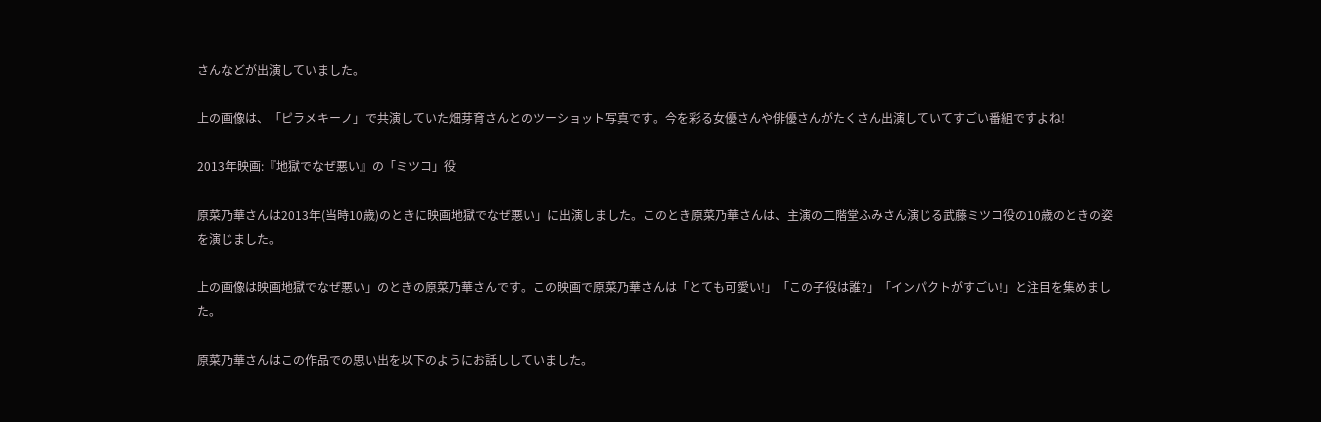さんなどが出演していました。

上の画像は、「ピラメキーノ」で共演していた畑芽育さんとのツーショット写真です。今を彩る女優さんや俳優さんがたくさん出演していてすごい番組ですよね!

2013年映画:『地獄でなぜ悪い』の「ミツコ」役

原菜乃華さんは2013年(当時10歳)のときに映画地獄でなぜ悪い」に出演しました。このとき原菜乃華さんは、主演の二階堂ふみさん演じる武藤ミツコ役の10歳のときの姿を演じました。

上の画像は映画地獄でなぜ悪い」のときの原菜乃華さんです。この映画で原菜乃華さんは「とても可愛い!」「この子役は誰?」「インパクトがすごい!」と注目を集めました。

原菜乃華さんはこの作品での思い出を以下のようにお話ししていました。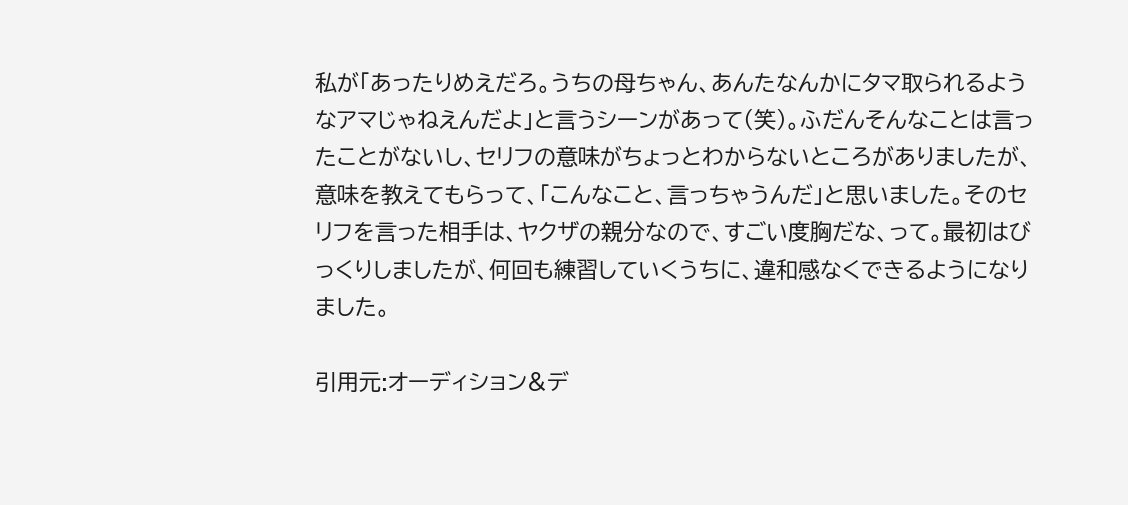私が「あったりめえだろ。うちの母ちゃん、あんたなんかにタマ取られるようなアマじゃねえんだよ」と言うシーンがあって(笑)。ふだんそんなことは言ったことがないし、セリフの意味がちょっとわからないところがありましたが、意味を教えてもらって、「こんなこと、言っちゃうんだ」と思いました。そのセリフを言った相手は、ヤクザの親分なので、すごい度胸だな、って。最初はびっくりしましたが、何回も練習していくうちに、違和感なくできるようになりました。

引用元:オーディション&デ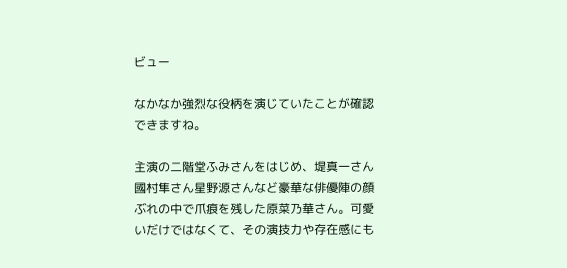ビュー

なかなか強烈な役柄を演じていたことが確認できますね。

主演の二階堂ふみさんをはじめ、堤真一さん國村隼さん星野源さんなど豪華な俳優陣の顔ぶれの中で爪痕を残した原菜乃華さん。可愛いだけではなくて、その演技力や存在感にも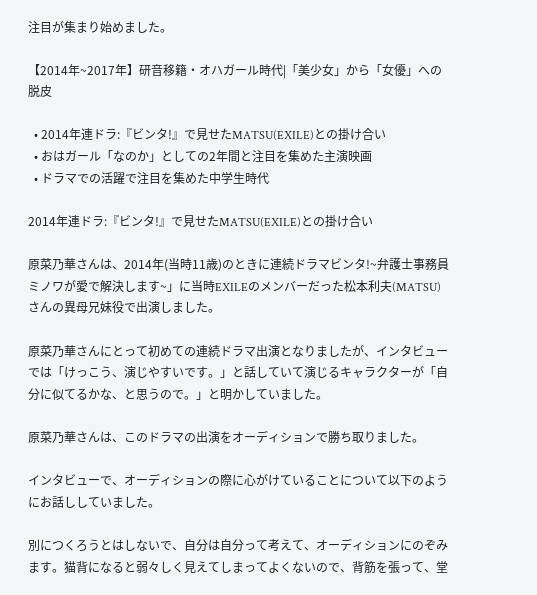注目が集まり始めました。

【2014年~2017年】研音移籍・オハガール時代|「美少女」から「女優」への脱皮

  • 2014年連ドラ:『ビンタ!』で見せたMATSU(EXILE)との掛け合い
  • おはガール「なのか」としての2年間と注目を集めた主演映画
  • ドラマでの活躍で注目を集めた中学生時代

2014年連ドラ:『ビンタ!』で見せたMATSU(EXILE)との掛け合い

原菜乃華さんは、2014年(当時11歳)のときに連続ドラマビンタ!~弁護士事務員ミノワが愛で解決します~」に当時EXILEのメンバーだった松本利夫(MATSU)さんの異母兄妹役で出演しました。

原菜乃華さんにとって初めての連続ドラマ出演となりましたが、インタビューでは「けっこう、演じやすいです。」と話していて演じるキャラクターが「自分に似てるかな、と思うので。」と明かしていました。

原菜乃華さんは、このドラマの出演をオーディションで勝ち取りました。

インタビューで、オーディションの際に心がけていることについて以下のようにお話ししていました。

別につくろうとはしないで、自分は自分って考えて、オーディションにのぞみます。猫背になると弱々しく見えてしまってよくないので、背筋を張って、堂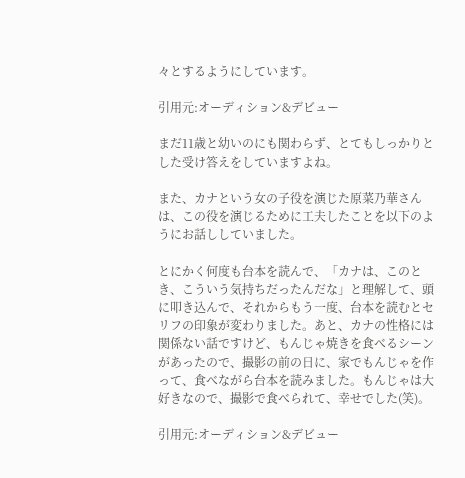々とするようにしています。

引用元:オーディション&デビュー

まだ11歳と幼いのにも関わらず、とてもしっかりとした受け答えをしていますよね。

また、カナという女の子役を演じた原菜乃華さんは、この役を演じるために工夫したことを以下のようにお話ししていました。

とにかく何度も台本を読んで、「カナは、このとき、こういう気持ちだったんだな」と理解して、頭に叩き込んで、それからもう一度、台本を読むとセリフの印象が変わりました。あと、カナの性格には関係ない話ですけど、もんじゃ焼きを食べるシーンがあったので、撮影の前の日に、家でもんじゃを作って、食べながら台本を読みました。もんじゃは大好きなので、撮影で食べられて、幸せでした(笑)。

引用元:オーディション&デビュー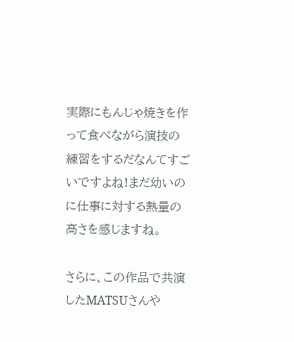実際にもんじゃ焼きを作って食べながら演技の練習をするだなんてすごいですよね!まだ幼いのに仕事に対する熱量の高さを感じますね。

さらに、この作品で共演したMATSUさんや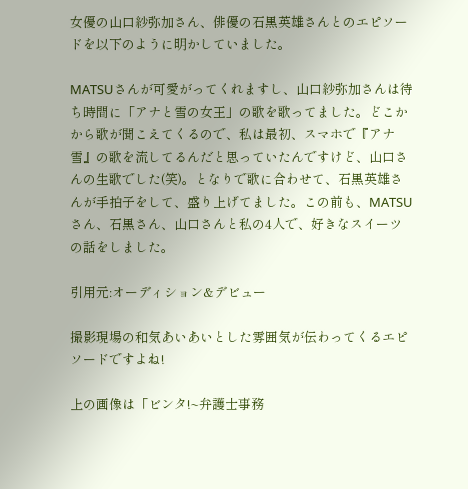女優の山口紗弥加さん、俳優の石黒英雄さんとのエピソードを以下のように明かしていました。

MATSUさんが可愛がってくれますし、山口紗弥加さんは待ち時間に「アナと雪の女王」の歌を歌ってました。どこかから歌が聞こえてくるので、私は最初、スマホで『アナ雪』の歌を流してるんだと思っていたんですけど、山口さんの生歌でした(笑)。となりで歌に合わせて、石黒英雄さんが手拍子をして、盛り上げてました。この前も、MATSUさん、石黒さん、山口さんと私の4人で、好きなスイーツの話をしました。

引用元:オーディション&デビュー

撮影現場の和気あいあいとした雰囲気が伝わってくるエピソードですよね!

上の画像は「ビンタ!~弁護士事務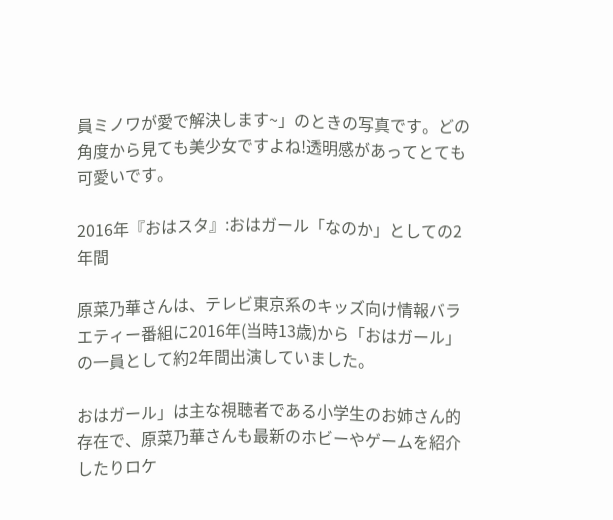員ミノワが愛で解決します~」のときの写真です。どの角度から見ても美少女ですよね!透明感があってとても可愛いです。

2016年『おはスタ』:おはガール「なのか」としての2年間

原菜乃華さんは、テレビ東京系のキッズ向け情報バラエティー番組に2016年(当時13歳)から「おはガール」の一員として約2年間出演していました。

おはガール」は主な視聴者である小学生のお姉さん的存在で、原菜乃華さんも最新のホビーやゲームを紹介したりロケ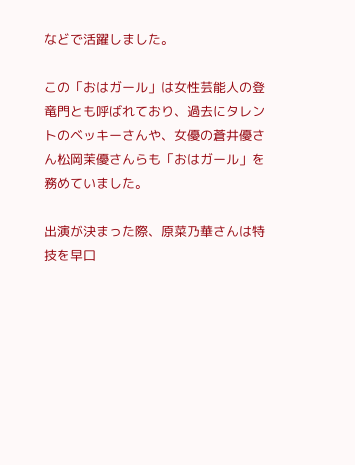などで活躍しました。

この「おはガール」は女性芸能人の登竜門とも呼ばれており、過去にタレントのベッキーさんや、女優の蒼井優さん松岡茉優さんらも「おはガール」を務めていました。

出演が決まった際、原菜乃華さんは特技を早口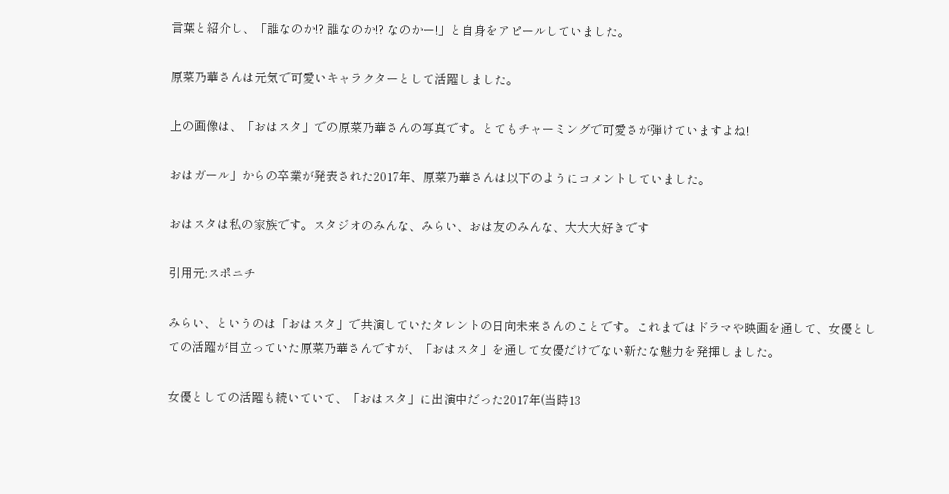言葉と紹介し、「誰なのか!? 誰なのか!? なのかー!」と自身をアピールしていました。

原菜乃華さんは元気で可愛いキャラクターとして活躍しました。

上の画像は、「おはスタ」での原菜乃華さんの写真です。とてもチャーミングで可愛さが弾けていますよね!

おはガール」からの卒業が発表された2017年、原菜乃華さんは以下のようにコメントしていました。

おはスタは私の家族です。スタジオのみんな、みらい、おは友のみんな、大大大好きです

引用元:スポニチ

みらい、というのは「おはスタ」で共演していたタレントの日向未来さんのことです。これまではドラマや映画を通して、女優としての活躍が目立っていた原菜乃華さんですが、「おはスタ」を通して女優だけでない新たな魅力を発揮しました。

女優としての活躍も続いていて、「おはスタ」に出演中だった2017年(当時13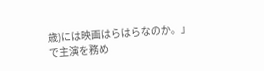歳)には映画はらはらなのか。」で主演を務め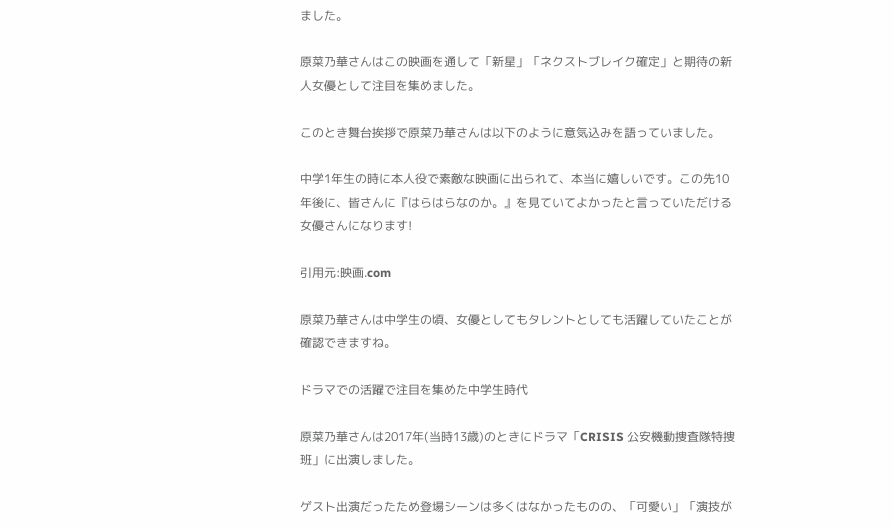ました。

原菜乃華さんはこの映画を通して「新星」「ネクストブレイク確定」と期待の新人女優として注目を集めました。

このとき舞台挨拶で原菜乃華さんは以下のように意気込みを語っていました。

中学1年生の時に本人役で素敵な映画に出られて、本当に嬉しいです。この先10年後に、皆さんに『はらはらなのか。』を見ていてよかったと言っていただける女優さんになります!

引用元:映画.com

原菜乃華さんは中学生の頃、女優としてもタレントとしても活躍していたことが確認できますね。

ドラマでの活躍で注目を集めた中学生時代

原菜乃華さんは2017年(当時13歳)のときにドラマ「CRISIS 公安機動捜査隊特捜班」に出演しました。

ゲスト出演だったため登場シーンは多くはなかったものの、「可愛い」「演技が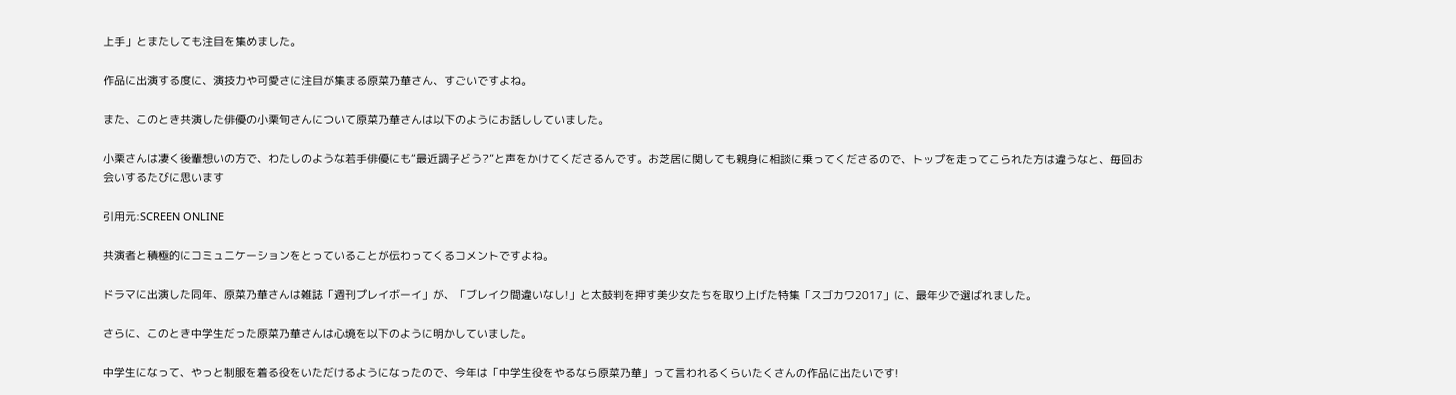上手」とまたしても注目を集めました。

作品に出演する度に、演技力や可愛さに注目が集まる原菜乃華さん、すごいですよね。

また、このとき共演した俳優の小栗旬さんについて原菜乃華さんは以下のようにお話ししていました。

小栗さんは凄く後輩想いの方で、わたしのような若手俳優にも“最近調子どう?”と声をかけてくださるんです。お芝居に関しても親身に相談に乗ってくださるので、トップを走ってこられた方は違うなと、毎回お会いするたびに思います

引用元:SCREEN ONLINE

共演者と積極的にコミュニケーションをとっていることが伝わってくるコメントですよね。

ドラマに出演した同年、原菜乃華さんは雑誌「週刊プレイボーイ」が、「ブレイク間違いなし!」と太鼓判を押す美少女たちを取り上げた特集「スゴカワ2017」に、最年少で選ばれました。

さらに、このとき中学生だった原菜乃華さんは心境を以下のように明かしていました。

中学生になって、やっと制服を着る役をいただけるようになったので、今年は「中学生役をやるなら原菜乃華」って言われるくらいたくさんの作品に出たいです!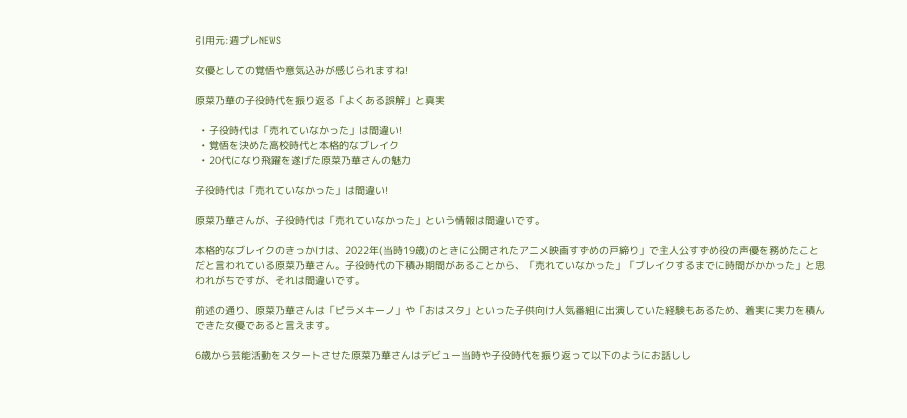引用元:週プレNEWS

女優としての覚悟や意気込みが感じられますね!

原菜乃華の子役時代を振り返る「よくある誤解」と真実

  • 子役時代は「売れていなかった」は間違い!
  • 覚悟を決めた高校時代と本格的なブレイク
  • 20代になり飛躍を遂げた原菜乃華さんの魅力

子役時代は「売れていなかった」は間違い!

原菜乃華さんが、子役時代は「売れていなかった」という情報は間違いです。

本格的なブレイクのきっかけは、2022年(当時19歳)のときに公開されたアニメ映画すずめの戸締り」で主人公すずめ役の声優を務めたことだと言われている原菜乃華さん。子役時代の下積み期間があることから、「売れていなかった」「ブレイクするまでに時間がかかった」と思われがちですが、それは間違いです。

前述の通り、原菜乃華さんは「ピラメキーノ」や「おはスタ」といった子供向け人気番組に出演していた経験もあるため、着実に実力を積んできた女優であると言えます。

6歳から芸能活動をスタートさせた原菜乃華さんはデビュー当時や子役時代を振り返って以下のようにお話しし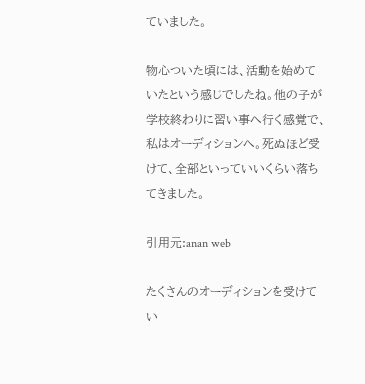ていました。

物心ついた頃には、活動を始めていたという感じでしたね。他の子が学校終わりに習い事へ行く感覚で、私はオーディションへ。死ぬほど受けて、全部といっていいくらい落ちてきました。

引用元:anan web

たくさんのオーディションを受けてい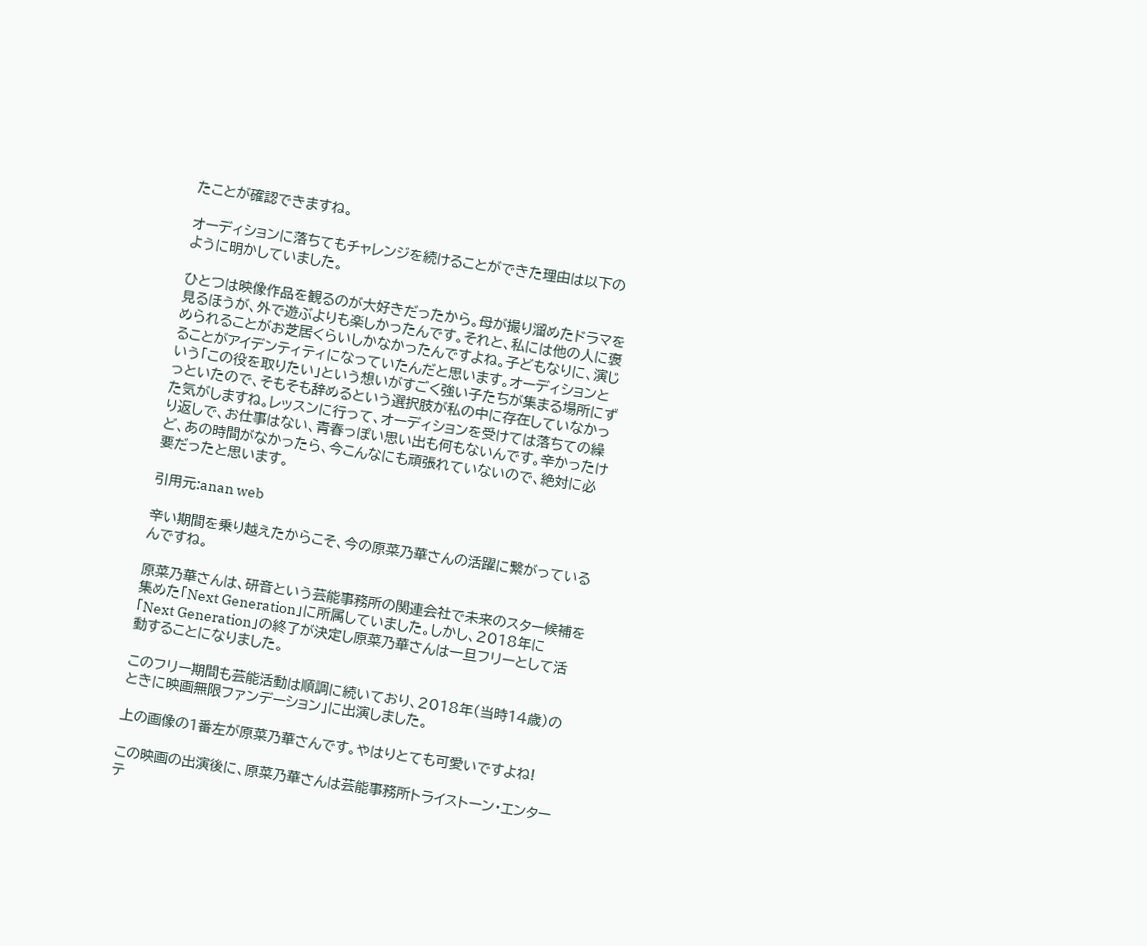たことが確認できますね。

オーディションに落ちてもチャレンジを続けることができた理由は以下のように明かしていました。

ひとつは映像作品を観るのが大好きだったから。母が撮り溜めたドラマを見るほうが、外で遊ぶよりも楽しかったんです。それと、私には他の人に褒められることがお芝居くらいしかなかったんですよね。子どもなりに、演じることがアイデンティティになっていたんだと思います。オーディションという「この役を取りたい」という想いがすごく強い子たちが集まる場所にずっといたので、そもそも辞めるという選択肢が私の中に存在していなかった気がしますね。レッスンに行って、オーディションを受けては落ちての繰り返しで、お仕事はない、青春っぽい思い出も何もないんです。辛かったけど、あの時間がなかったら、今こんなにも頑張れていないので、絶対に必要だったと思います。

引用元:anan web

辛い期間を乗り越えたからこそ、今の原菜乃華さんの活躍に繋がっているんですね。

原菜乃華さんは、研音という芸能事務所の関連会社で未来のスター候補を集めた「Next Generation」に所属していました。しかし、2018年に「Next Generation」の終了が決定し原菜乃華さんは一旦フリーとして活動することになりました。

このフリー期間も芸能活動は順調に続いており、2018年(当時14歳)のときに映画無限ファンデーション」に出演しました。

上の画像の1番左が原菜乃華さんです。やはりとても可愛いですよね!

この映画の出演後に、原菜乃華さんは芸能事務所トライストーン・エンターテ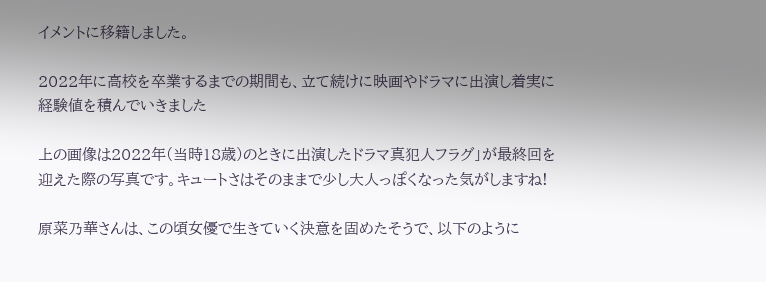イメントに移籍しました。

2022年に高校を卒業するまでの期間も、立て続けに映画やドラマに出演し着実に経験値を積んでいきました

上の画像は2022年(当時18歳)のときに出演したドラマ真犯人フラグ」が最終回を迎えた際の写真です。キュートさはそのままで少し大人っぽくなった気がしますね!

原菜乃華さんは、この頃女優で生きていく決意を固めたそうで、以下のように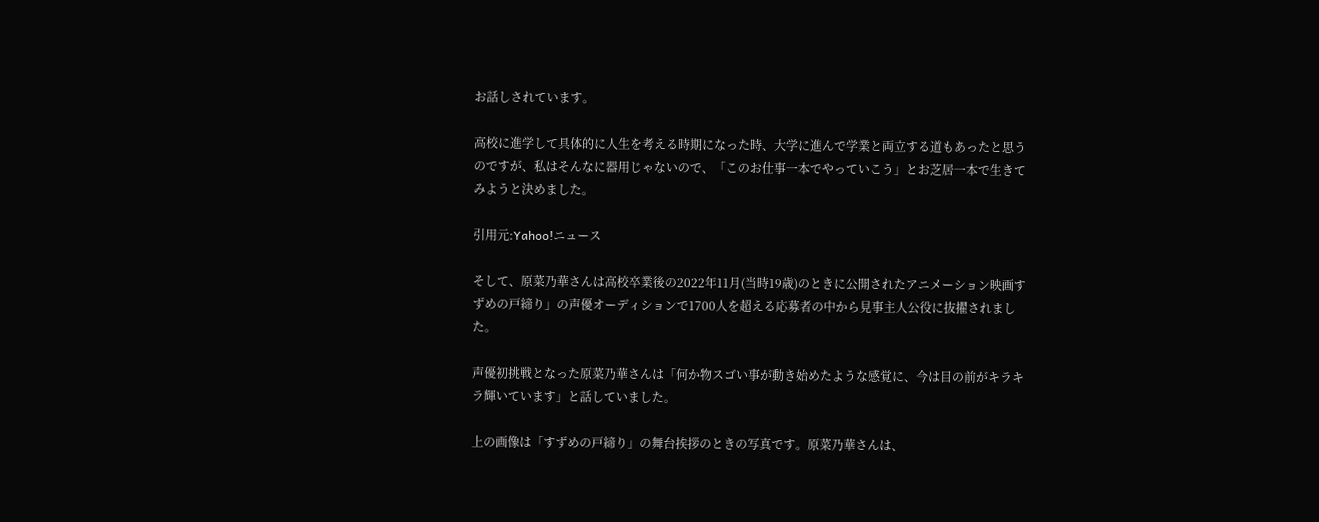お話しされています。

高校に進学して具体的に人生を考える時期になった時、大学に進んで学業と両立する道もあったと思うのですが、私はそんなに器用じゃないので、「このお仕事一本でやっていこう」とお芝居一本で生きてみようと決めました。

引用元:Yahoo!ニュース

そして、原菜乃華さんは高校卒業後の2022年11月(当時19歳)のときに公開されたアニメーション映画すずめの戸締り」の声優オーディションで1700人を超える応募者の中から見事主人公役に抜擢されました。

声優初挑戦となった原菜乃華さんは「何か物スゴい事が動き始めたような感覚に、今は目の前がキラキラ輝いています」と話していました。

上の画像は「すずめの戸締り」の舞台挨拶のときの写真です。原菜乃華さんは、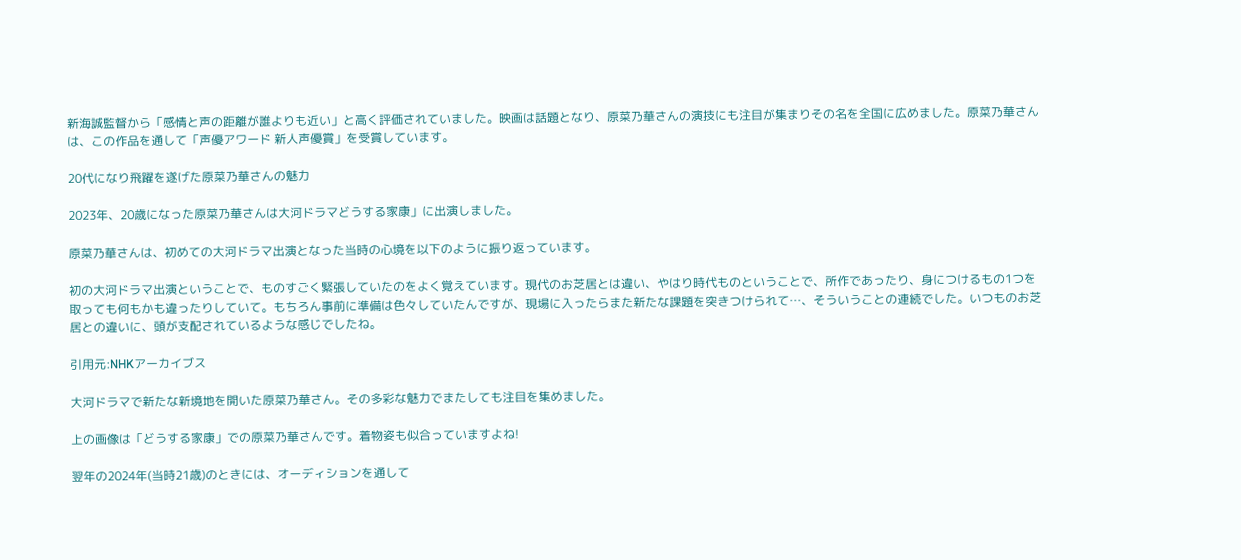新海誠監督から「感情と声の距離が誰よりも近い」と高く評価されていました。映画は話題となり、原菜乃華さんの演技にも注目が集まりその名を全国に広めました。原菜乃華さんは、この作品を通して「声優アワード 新人声優賞」を受賞しています。

20代になり飛躍を遂げた原菜乃華さんの魅力

2023年、20歳になった原菜乃華さんは大河ドラマどうする家康」に出演しました。

原菜乃華さんは、初めての大河ドラマ出演となった当時の心境を以下のように振り返っています。

初の大河ドラマ出演ということで、ものすごく緊張していたのをよく覚えています。現代のお芝居とは違い、やはり時代ものということで、所作であったり、身につけるもの1つを取っても何もかも違ったりしていて。もちろん事前に準備は色々していたんですが、現場に入ったらまた新たな課題を突きつけられて…、そういうことの連続でした。いつものお芝居との違いに、頭が支配されているような感じでしたね。

引用元:NHKアーカイブス

大河ドラマで新たな新境地を開いた原菜乃華さん。その多彩な魅力でまたしても注目を集めました。

上の画像は「どうする家康」での原菜乃華さんです。着物姿も似合っていますよね!

翌年の2024年(当時21歳)のときには、オーディションを通して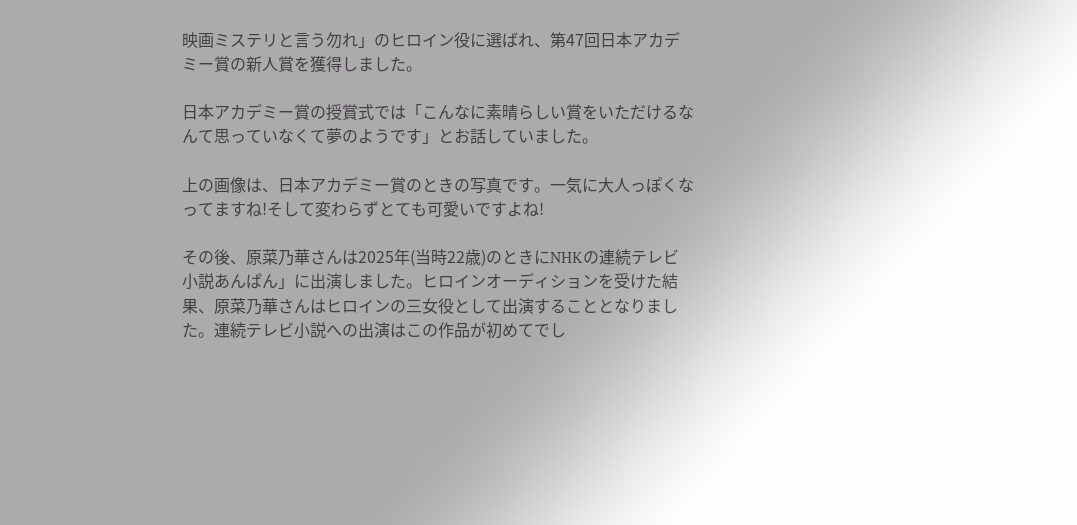映画ミステリと言う勿れ」のヒロイン役に選ばれ、第47回日本アカデミー賞の新人賞を獲得しました。

日本アカデミー賞の授賞式では「こんなに素晴らしい賞をいただけるなんて思っていなくて夢のようです」とお話していました。

上の画像は、日本アカデミー賞のときの写真です。一気に大人っぽくなってますね!そして変わらずとても可愛いですよね!

その後、原菜乃華さんは2025年(当時22歳)のときにNHKの連続テレビ小説あんぱん」に出演しました。ヒロインオーディションを受けた結果、原菜乃華さんはヒロインの三女役として出演することとなりました。連続テレビ小説への出演はこの作品が初めてでし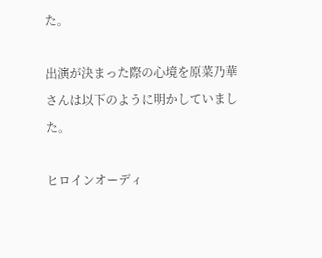た。

出演が決まった際の心境を原菜乃華さんは以下のように明かしていました。

ヒロインオーディ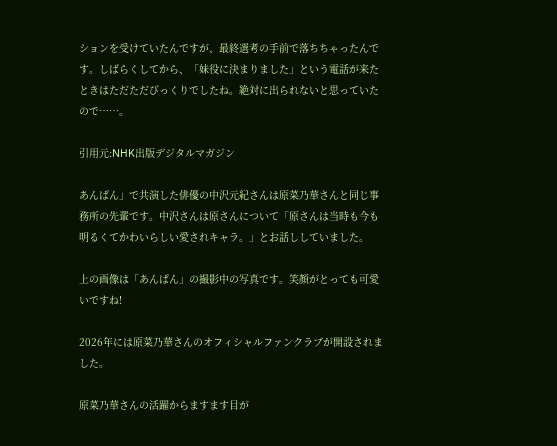ションを受けていたんですが、最終選考の手前で落ちちゃったんです。しばらくしてから、「妹役に決まりました」という電話が来たときはただただびっくりでしたね。絶対に出られないと思っていたので……。

引用元:NHK出版デジタルマガジン

あんぱん」で共演した俳優の中沢元紀さんは原菜乃華さんと同じ事務所の先輩です。中沢さんは原さんについて「原さんは当時も今も明るくてかわいらしい愛されキャラ。」とお話ししていました。

上の画像は「あんぱん」の撮影中の写真です。笑顔がとっても可愛いですね!

2026年には原菜乃華さんのオフィシャルファンクラブが開設されました。

原菜乃華さんの活躍からますます目が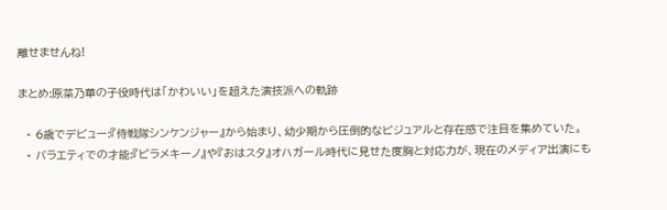離せませんね!

まとめ:原菜乃華の子役時代は「かわいい」を超えた演技派への軌跡

  • 6歳でデビュー:『侍戦隊シンケンジャー』から始まり、幼少期から圧倒的なビジュアルと存在感で注目を集めていた。
  • バラエティでの才能:『ピラメキーノ』や『おはスタ』オハガール時代に見せた度胸と対応力が、現在のメディア出演にも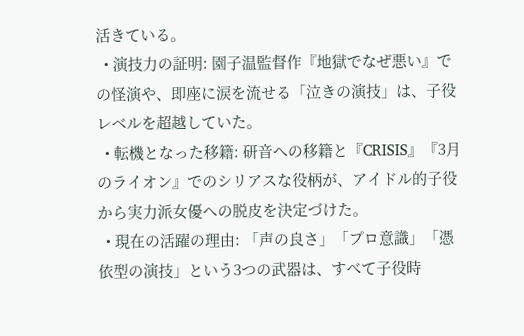活きている。
  • 演技力の証明: 園子温監督作『地獄でなぜ悪い』での怪演や、即座に涙を流せる「泣きの演技」は、子役レベルを超越していた。
  • 転機となった移籍: 研音への移籍と『CRISIS』『3月のライオン』でのシリアスな役柄が、アイドル的子役から実力派女優への脱皮を決定づけた。
  • 現在の活躍の理由: 「声の良さ」「プロ意識」「憑依型の演技」という3つの武器は、すべて子役時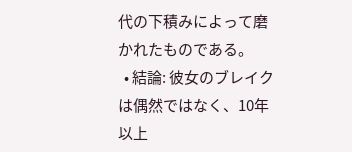代の下積みによって磨かれたものである。
  • 結論: 彼女のブレイクは偶然ではなく、10年以上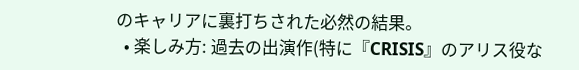のキャリアに裏打ちされた必然の結果。
  • 楽しみ方: 過去の出演作(特に『CRISIS』のアリス役な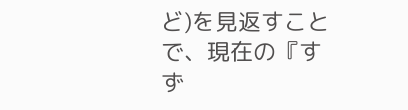ど)を見返すことで、現在の『すず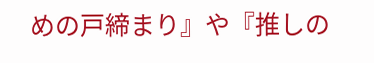めの戸締まり』や『推しの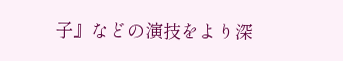子』などの演技をより深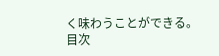く味わうことができる。
目次